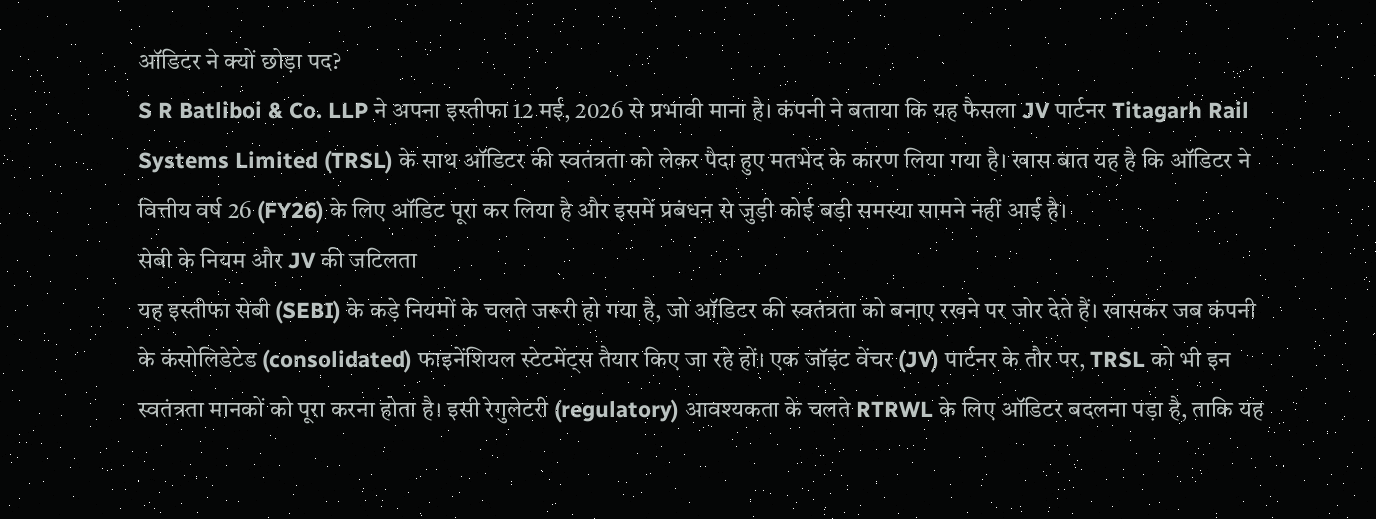ऑडिटर ने क्यों छोड़ा पद?
S R Batliboi & Co. LLP ने अपना इस्तीफा 12 मई, 2026 से प्रभावी माना है। कंपनी ने बताया कि यह फैसला JV पार्टनर Titagarh Rail Systems Limited (TRSL) के साथ ऑडिटर की स्वतंत्रता को लेकर पैदा हुए मतभेद के कारण लिया गया है। खास बात यह है कि ऑडिटर ने वित्तीय वर्ष 26 (FY26) के लिए ऑडिट पूरा कर लिया है और इसमें प्रबंधन से जुड़ी कोई बड़ी समस्या सामने नहीं आई है।
सेबी के नियम और JV की जटिलता
यह इस्तीफा सेबी (SEBI) के कड़े नियमों के चलते जरूरी हो गया है, जो ऑडिटर की स्वतंत्रता को बनाए रखने पर जोर देते हैं। खासकर जब कंपनी के कंसोलिडेटेड (consolidated) फाइनेंशियल स्टेटमेंट्स तैयार किए जा रहे हों। एक जॉइंट वेंचर (JV) पार्टनर के तौर पर, TRSL को भी इन स्वतंत्रता मानकों को पूरा करना होता है। इसी रेगुलेटरी (regulatory) आवश्यकता के चलते RTRWL के लिए ऑडिटर बदलना पड़ा है, ताकि यह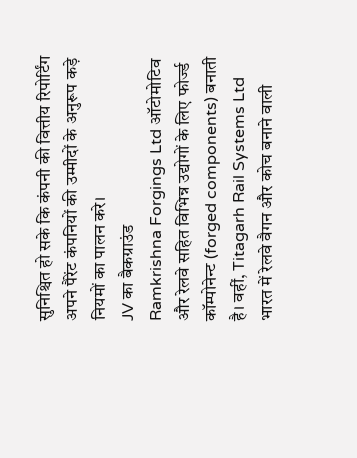सुनिश्चित हो सके कि कंपनी की वित्तीय रिपोर्टिंग अपने पैरेंट कंपनियों की उम्मीदों के अनुरूप कड़े नियमों का पालन करे।
JV का बैकग्राउंड
Ramkrishna Forgings Ltd ऑटोमोटिव और रेलवे सहित विभिन्न उद्योगों के लिए फोर्ज्ड कॉम्पोनेन्ट (forged components) बनाती है। वहीं, Titagarh Rail Systems Ltd भारत में रेलवे वैगन और कोच बनाने वाली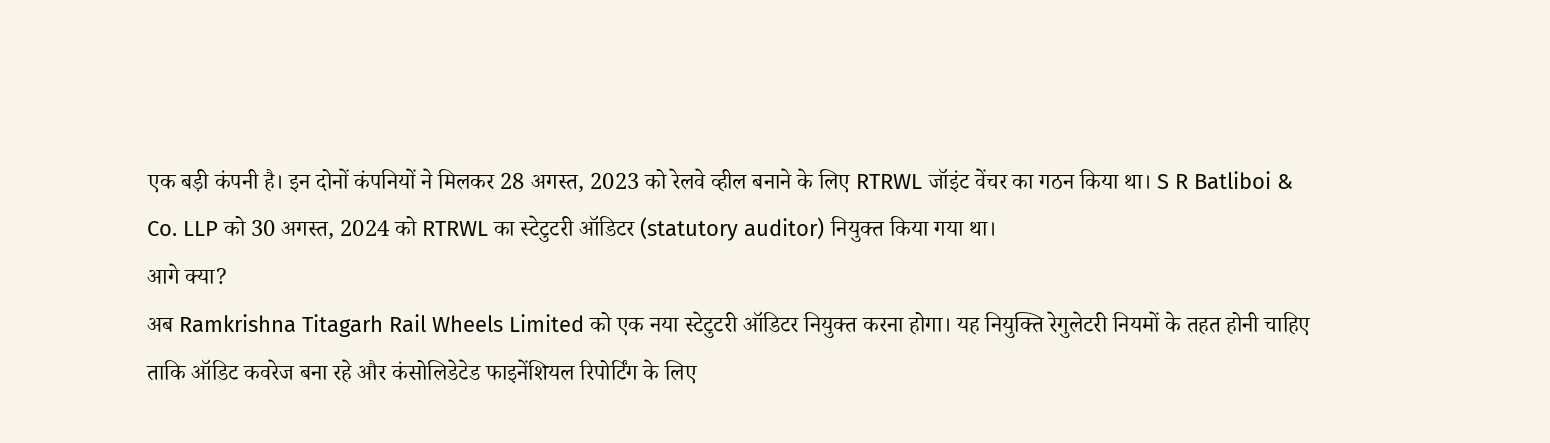एक बड़ी कंपनी है। इन दोनों कंपनियों ने मिलकर 28 अगस्त, 2023 को रेलवे व्हील बनाने के लिए RTRWL जॉइंट वेंचर का गठन किया था। S R Batliboi & Co. LLP को 30 अगस्त, 2024 को RTRWL का स्टेटुटरी ऑडिटर (statutory auditor) नियुक्त किया गया था।
आगे क्या?
अब Ramkrishna Titagarh Rail Wheels Limited को एक नया स्टेटुटरी ऑडिटर नियुक्त करना होगा। यह नियुक्ति रेगुलेटरी नियमों के तहत होनी चाहिए ताकि ऑडिट कवरेज बना रहे और कंसोलिडेटेड फाइनेंशियल रिपोर्टिंग के लिए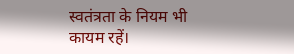स्वतंत्रता के नियम भी कायम रहें।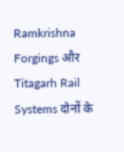Ramkrishna Forgings और Titagarh Rail Systems दोनों के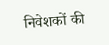निवेशकों की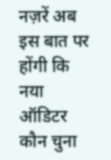नज़रें अब इस बात पर होंगी कि नया ऑडिटर कौन चुना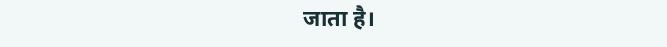जाता है।